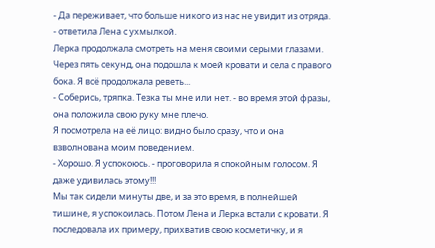- Да переживает, что больше никого из нас не увидит из отряда. - ответила Лена с ухмылкой.
Лерка продолжала смотреть на меня своими серыми глазами. Через пять секунд, она подошла к моей кровати и села с правого бока. Я всё продолжала реветь...
- Соберись, тряпка. Тезка ты мне или нет. - во время этой фразы, она положила свою руку мне плечо.
Я посмотрела на её лицо: видно было сразу, что и она взволнована моим поведением.
- Хорошо. Я успокоюсь. - проговорила я спокойным голосом. Я даже удивилась этому!!!
Мы так сидели минуты две, и за это время, в полнейшей тишине, я успокоилась. Потом Лена и Лерка встали с кровати. Я последовала их примеру, прихватив свою косметичку, и я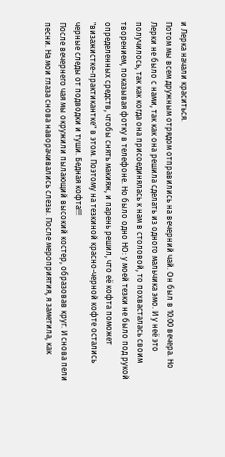и Лерка начали краситься.
Потом мы всем дружным отрядом отправились на вечерний чай. Он был в 10:00 вечера. Но Лерки не было с нами, так как она решила сделать из одного мальчика эмо. И у неё это получилось, так как когда она присоединялась к нам в столовой, то похвасталась своим творением, показывая фотку в телефоне. Но было одно НО: у моей тезки не было под рукой определенных средств, чтобы снять макияж, и парень решил, что её кофта поможет "визажистке-практикантке" в этом. Поэтому на тезкиной красно-черной кофте остались черные следы от подводки и туши. Бедная кофта!!!
После вечернего чая мы окружили пылающий высокий костер, образовав круг. И снова пели песни. На мои глаза снова наворачивались слезы. После мероприятия, я заметила, как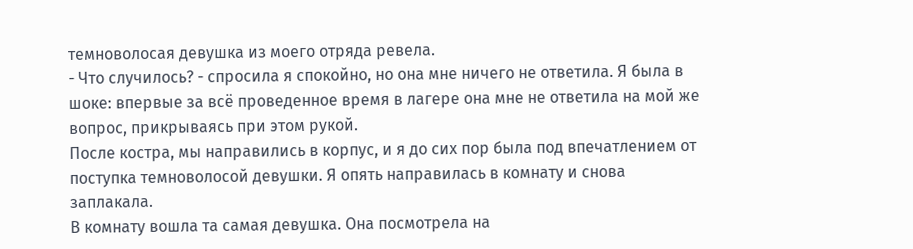темноволосая девушка из моего отряда ревела.
- Что случилось? - спросила я спокойно, но она мне ничего не ответила. Я была в шоке: впервые за всё проведенное время в лагере она мне не ответила на мой же вопрос, прикрываясь при этом рукой.
После костра, мы направились в корпус, и я до сих пор была под впечатлением от поступка темноволосой девушки. Я опять направилась в комнату и снова заплакала.
В комнату вошла та самая девушка. Она посмотрела на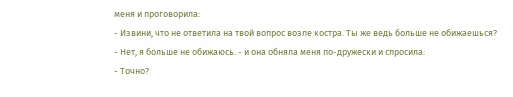меня и проговорила:
- Извини, что не ответила на твой вопрос возле костра. Ты же ведь больше не обижаешься?
- Нет, я больше не обижаюсь. - и она обняла меня по-дружески и спросила:
- Точно?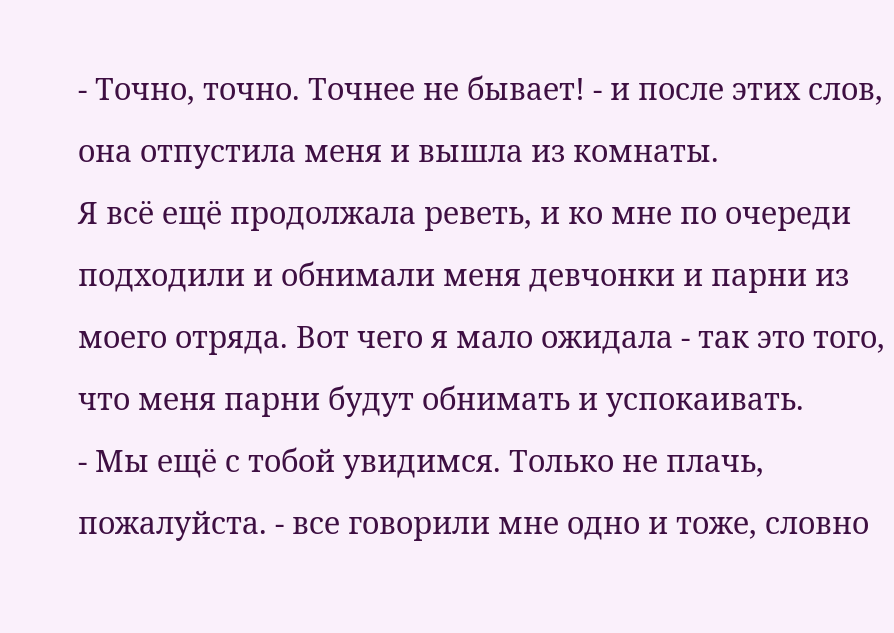- Точно, точно. Точнее не бывает! - и после этих слов, она отпустила меня и вышла из комнаты.
Я всё ещё продолжала реветь, и ко мне по очереди подходили и обнимали меня девчонки и парни из моего отряда. Вот чего я мало ожидала - так это того, что меня парни будут обнимать и успокаивать.
- Мы ещё с тобой увидимся. Только не плачь, пожалуйста. - все говорили мне одно и тоже, словно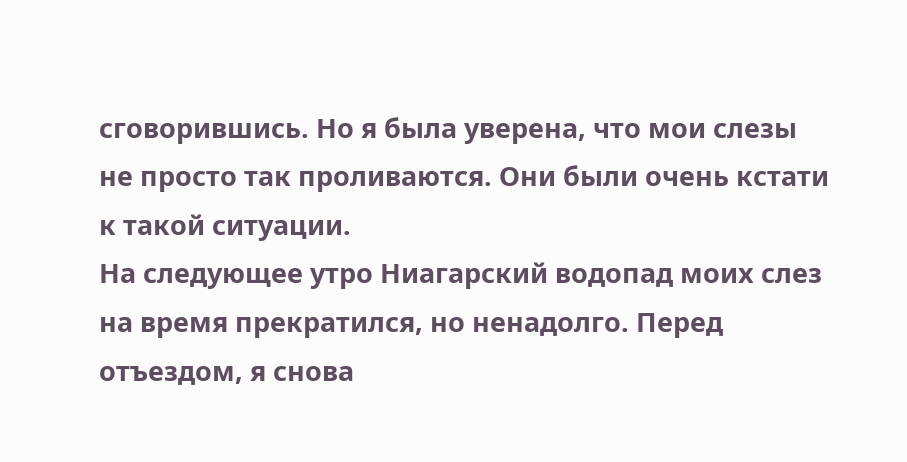сговорившись. Но я была уверена, что мои слезы не просто так проливаются. Они были очень кстати к такой ситуации.
На следующее утро Ниагарский водопад моих слез на время прекратился, но ненадолго. Перед отъездом, я снова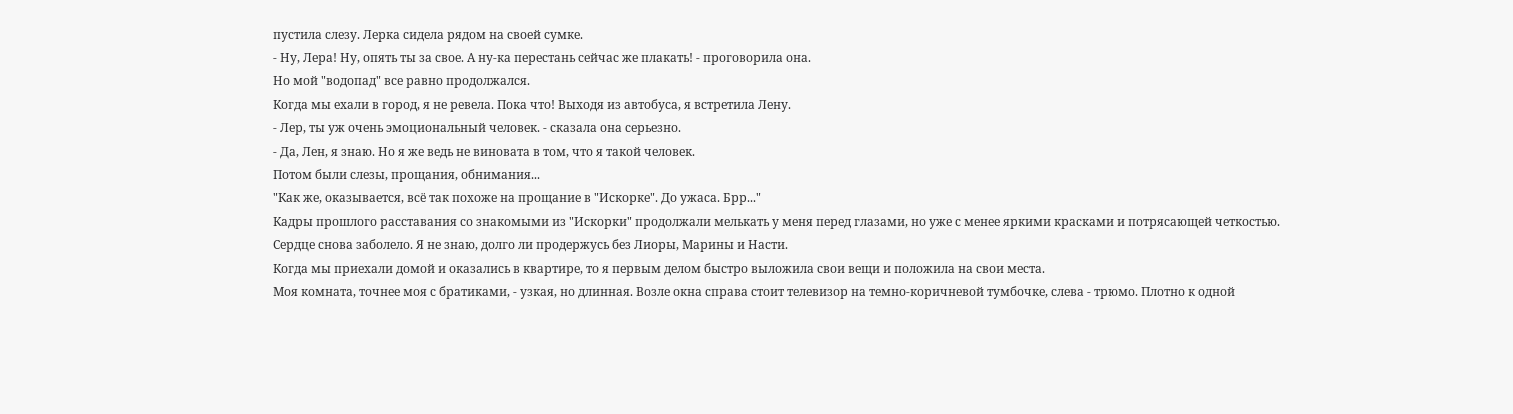пустила слезу. Лерка сидела рядом на своей сумке.
- Ну, Лера! Ну, опять ты за свое. А ну-ка перестань сейчас же плакать! - проговорила она.
Но мой "водопад" все равно продолжался.
Когда мы ехали в город, я не ревела. Пока что! Выходя из автобуса, я встретила Лену.
- Лер, ты уж очень эмоциональный человек. - сказала она серьезно.
- Да, Лен, я знаю. Но я же ведь не виновата в том, что я такой человек.
Потом были слезы, прощания, обнимания...
"Как же, оказывается, всё так похоже на прощание в "Искорке". До ужаса. Брр..."
Кадры прошлого расставания со знакомыми из "Искорки" продолжали мелькать у меня перед глазами, но уже с менее яркими красками и потрясающей четкостью.
Сердце снова заболело. Я не знаю, долго ли продержусь без Лиоры, Марины и Насти.
Когда мы приехали домой и оказались в квартире, то я первым делом быстро выложила свои вещи и положила на свои места.
Моя комната, точнее моя с братиками, - узкая, но длинная. Возле окна справа стоит телевизор на темно-коричневой тумбочке, слева - трюмо. Плотно к одной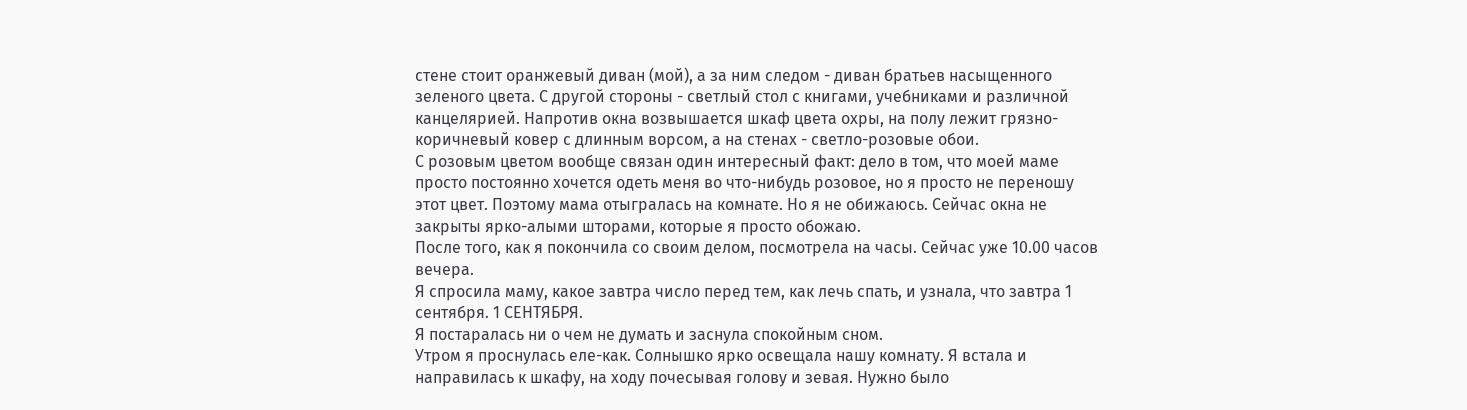стене стоит оранжевый диван (мой), а за ним следом - диван братьев насыщенного зеленого цвета. С другой стороны - светлый стол с книгами, учебниками и различной канцелярией. Напротив окна возвышается шкаф цвета охры, на полу лежит грязно-коричневый ковер с длинным ворсом, а на стенах - светло-розовые обои.
С розовым цветом вообще связан один интересный факт: дело в том, что моей маме просто постоянно хочется одеть меня во что-нибудь розовое, но я просто не переношу этот цвет. Поэтому мама отыгралась на комнате. Но я не обижаюсь. Сейчас окна не закрыты ярко-алыми шторами, которые я просто обожаю.
После того, как я покончила со своим делом, посмотрела на часы. Сейчас уже 10.00 часов вечера.
Я спросила маму, какое завтра число перед тем, как лечь спать, и узнала, что завтра 1 сентября. 1 СЕНТЯБРЯ.
Я постаралась ни о чем не думать и заснула спокойным сном.
Утром я проснулась еле-как. Солнышко ярко освещала нашу комнату. Я встала и направилась к шкафу, на ходу почесывая голову и зевая. Нужно было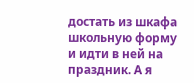достать из шкафа школьную форму и идти в ней на праздник. А я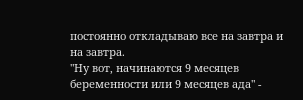постоянно откладываю все на завтра и на завтра.
"Ну вот, начинаются 9 месяцев беременности или 9 месяцев ада" -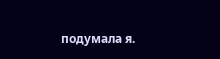подумала я.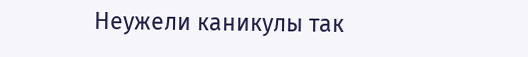Неужели каникулы так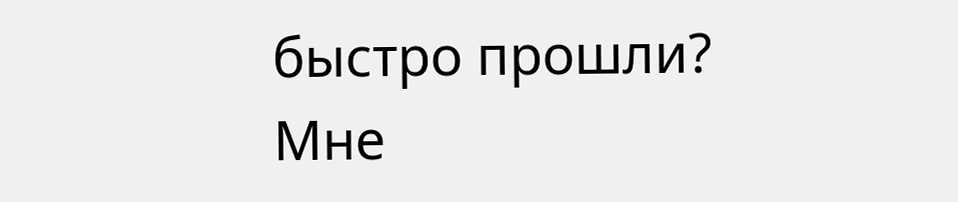быстро прошли? Мне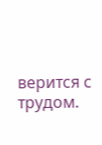верится с трудом.